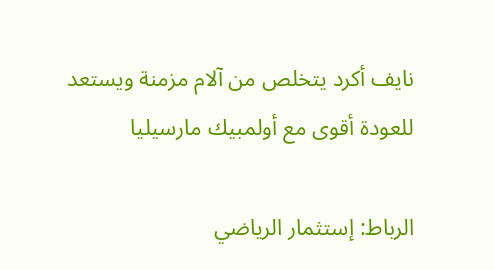نايف أكرد يتخلص من آلام مزمنة ويستعد للعودة أقوى مع أولمبيك مارسيليا

الرباط: إستثمار الرياضي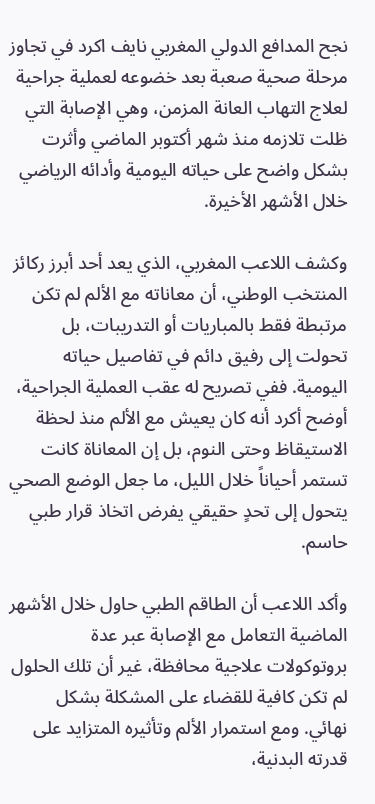نجح المدافع الدولي المغربي نايف اكرد في تجاوز مرحلة صحية صعبة بعد خضوعه لعملية جراحية لعلاج التهاب العانة المزمن، وهي الإصابة التي ظلت تلازمه منذ شهر أكتوبر الماضي وأثرت بشكل واضح على حياته اليومية وأدائه الرياضي خلال الأشهر الأخيرة.

وكشف اللاعب المغربي، الذي يعد أحد أبرز ركائز المنتخب الوطني، أن معاناته مع الألم لم تكن مرتبطة فقط بالمباريات أو التدريبات، بل تحولت إلى رفيق دائم في تفاصيل حياته اليومية. ففي تصريح له عقب العملية الجراحية، أوضح أكرد أنه كان يعيش مع الألم منذ لحظة الاستيقاظ وحتى النوم، بل إن المعاناة كانت تستمر أحياناً خلال الليل، ما جعل الوضع الصحي يتحول إلى تحدٍ حقيقي يفرض اتخاذ قرار طبي حاسم.

وأكد اللاعب أن الطاقم الطبي حاول خلال الأشهر الماضية التعامل مع الإصابة عبر عدة بروتوكولات علاجية محافظة، غير أن تلك الحلول لم تكن كافية للقضاء على المشكلة بشكل نهائي. ومع استمرار الألم وتأثيره المتزايد على قدرته البدنية،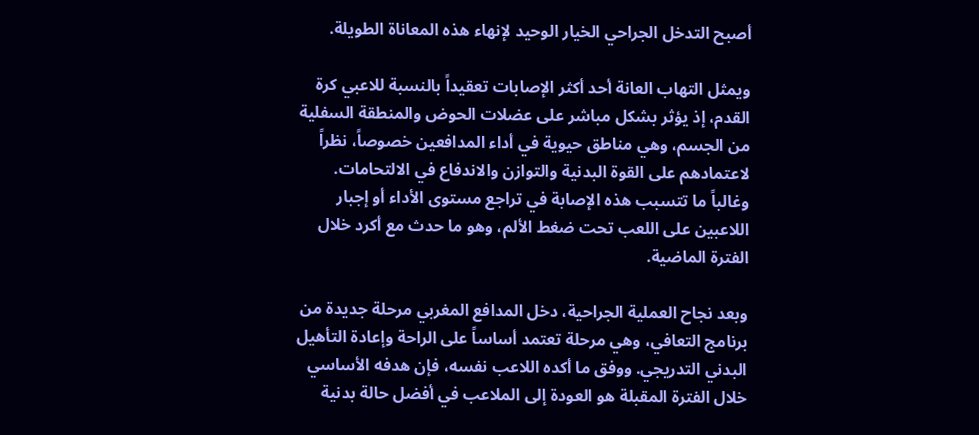أصبح التدخل الجراحي الخيار الوحيد لإنهاء هذه المعاناة الطويلة.

ويمثل التهاب العانة أحد أكثر الإصابات تعقيداً بالنسبة للاعبي كرة القدم، إذ يؤثر بشكل مباشر على عضلات الحوض والمنطقة السفلية من الجسم، وهي مناطق حيوية في أداء المدافعين خصوصاً، نظراً لاعتمادهم على القوة البدنية والتوازن والاندفاع في الالتحامات. وغالباً ما تتسبب هذه الإصابة في تراجع مستوى الأداء أو إجبار اللاعبين على اللعب تحت ضغط الألم، وهو ما حدث مع أكرد خلال الفترة الماضية.

وبعد نجاح العملية الجراحية، دخل المدافع المغربي مرحلة جديدة من برنامج التعافي، وهي مرحلة تعتمد أساساً على الراحة وإعادة التأهيل البدني التدريجي. ووفق ما أكده اللاعب نفسه، فإن هدفه الأساسي خلال الفترة المقبلة هو العودة إلى الملاعب في أفضل حالة بدنية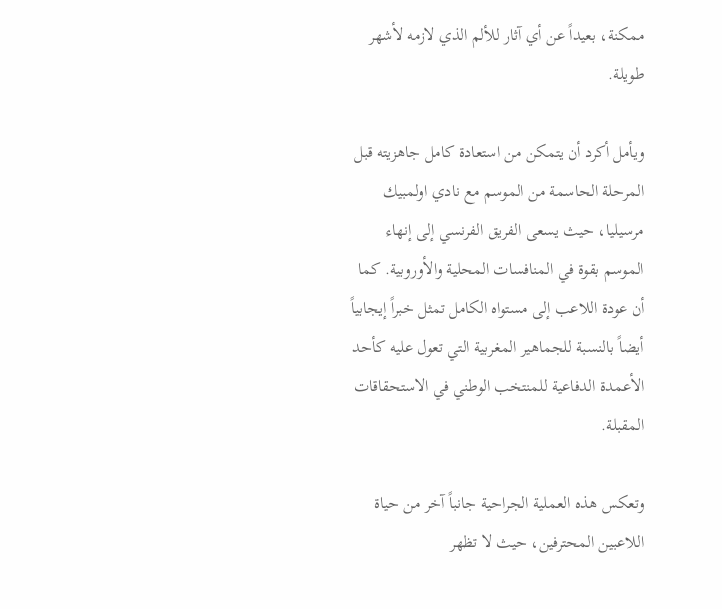ممكنة، بعيداً عن أي آثار للألم الذي لازمه لأشهر طويلة.

ويأمل أكرد أن يتمكن من استعادة كامل جاهزيته قبل المرحلة الحاسمة من الموسم مع نادي اولمبيك مرسيليا، حيث يسعى الفريق الفرنسي إلى إنهاء الموسم بقوة في المنافسات المحلية والأوروبية. كما أن عودة اللاعب إلى مستواه الكامل تمثل خبراً إيجابياً أيضاً بالنسبة للجماهير المغربية التي تعول عليه كأحد الأعمدة الدفاعية للمنتخب الوطني في الاستحقاقات المقبلة.

وتعكس هذه العملية الجراحية جانباً آخر من حياة اللاعبين المحترفين، حيث لا تظهر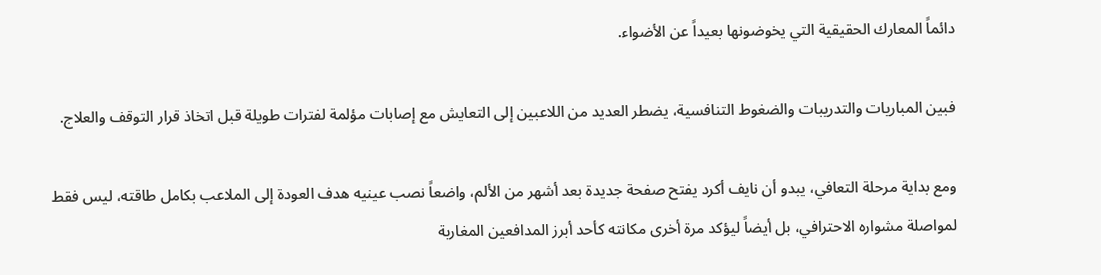دائماً المعارك الحقيقية التي يخوضونها بعيداً عن الأضواء.

فبين المباريات والتدريبات والضغوط التنافسية، يضطر العديد من اللاعبين إلى التعايش مع إصابات مؤلمة لفترات طويلة قبل اتخاذ قرار التوقف والعلاج.

ومع بداية مرحلة التعافي، يبدو أن نايف أكرد يفتح صفحة جديدة بعد أشهر من الألم، واضعاً نصب عينيه هدف العودة إلى الملاعب بكامل طاقته، ليس فقط لمواصلة مشواره الاحترافي، بل أيضاً ليؤكد مرة أخرى مكانته كأحد أبرز المدافعين المغاربة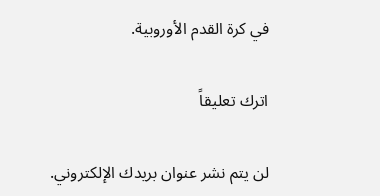في كرة القدم الأوروبية.

اترك تعليقاً

لن يتم نشر عنوان بريدك الإلكتروني.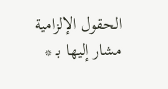الحقول الإلزامية مشار إليها بـ *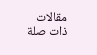مقالات ذات صلة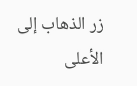زر الذهاب إلى الأعلى